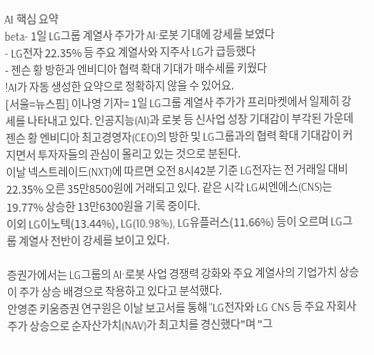AI 핵심 요약
beta- 1일 LG그룹 계열사 주가가 AI·로봇 기대에 강세를 보였다
- LG전자 22.35% 등 주요 계열사와 지주사 LG가 급등했다
- 젠슨 황 방한과 엔비디아 협력 확대 기대가 매수세를 키웠다
!AI가 자동 생성한 요약으로 정확하지 않을 수 있어요.
[서울=뉴스핌] 이나영 기자= 1일 LG그룹 계열사 주가가 프리마켓에서 일제히 강세를 나타내고 있다. 인공지능(AI)과 로봇 등 신사업 성장 기대감이 부각된 가운데 젠슨 황 엔비디아 최고경영자(CEO)의 방한 및 LG그룹과의 협력 확대 기대감이 커지면서 투자자들의 관심이 몰리고 있는 것으로 분된다.
이날 넥스트레이드(NXT)에 따르면 오전 8시42분 기준 LG전자는 전 거래일 대비 22.35% 오른 35만8500원에 거래되고 있다. 같은 시각 LG씨엔에스(CNS)는 19.77% 상승한 13만6300원을 기록 중이다.
이외 LG이노텍(13.44%), LG(10.98%), LG유플러스(11.66%) 등이 오르며 LG그룹 계열사 전반이 강세를 보이고 있다.

증권가에서는 LG그룹의 AI·로봇 사업 경쟁력 강화와 주요 계열사의 기업가치 상승이 주가 상승 배경으로 작용하고 있다고 분석했다.
안영준 키움증권 연구원은 이날 보고서를 통해 "LG전자와 LG CNS 등 주요 자회사 주가 상승으로 순자산가치(NAV)가 최고치를 경신했다"며 "그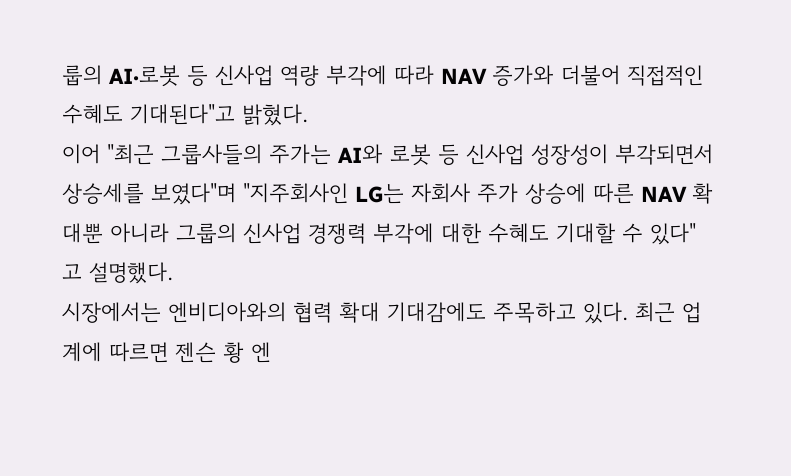룹의 AI·로봇 등 신사업 역량 부각에 따라 NAV 증가와 더불어 직접적인 수혜도 기대된다"고 밝혔다.
이어 "최근 그룹사들의 주가는 AI와 로봇 등 신사업 성장성이 부각되면서 상승세를 보였다"며 "지주회사인 LG는 자회사 주가 상승에 따른 NAV 확대뿐 아니라 그룹의 신사업 경쟁력 부각에 대한 수혜도 기대할 수 있다"고 설명했다.
시장에서는 엔비디아와의 협력 확대 기대감에도 주목하고 있다. 최근 업계에 따르면 젠슨 황 엔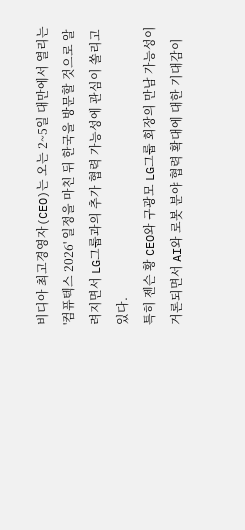비디아 최고경영자(CEO)는 오는 2~5일 대만에서 열리는 '컴퓨텍스 2026' 일정을 마친 뒤 한국을 방문할 것으로 알려지면서 LG그룹과의 추가 협력 가능성에 관심이 쏠리고 있다.
특히 젠슨 황 CEO와 구광모 LG그룹 회장의 만남 가능성이 거론되면서 AI와 로봇 분야 협력 확대에 대한 기대감이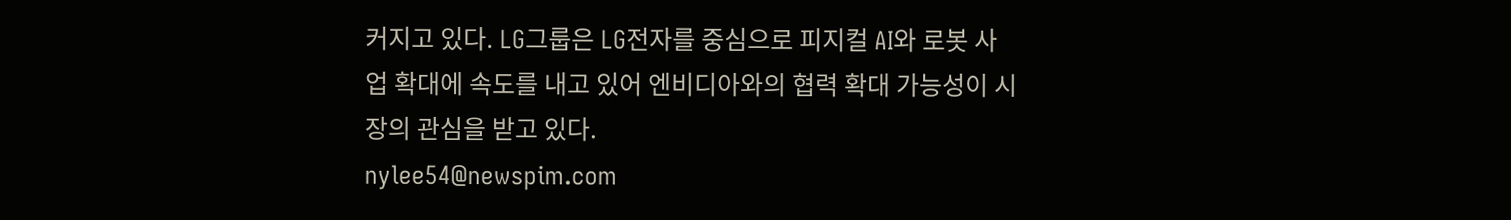커지고 있다. LG그룹은 LG전자를 중심으로 피지컬 AI와 로봇 사업 확대에 속도를 내고 있어 엔비디아와의 협력 확대 가능성이 시장의 관심을 받고 있다.
nylee54@newspim.com